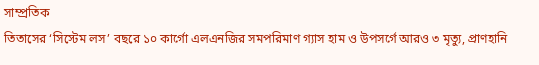সাম্প্রতিক
তিতাসের ‘সিস্টেম লস’ বছরে ১০ কার্গো এলএনজির সমপরিমাণ গ্যাস হাম ও উপসর্গে আরও ৩ মৃত্যু, প্রাণহানি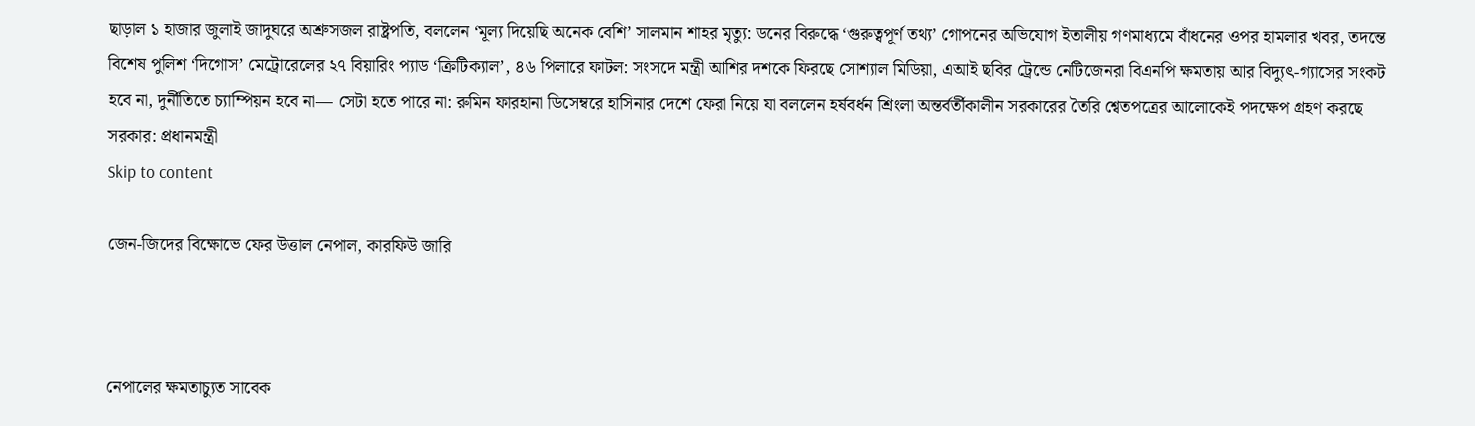ছাড়াল ১ হাজার জুলাই জাদুঘরে অশ্রুসজল রাষ্ট্রপতি, বললেন ‘মূল্য দিয়েছি অনেক বেশি’ সালমান শাহর মৃত্যু: ডনের বিরুদ্ধে ‘গুরুত্বপূর্ণ তথ্য’ গোপনের অভিযোগ ইতালীয় গণমাধ্যমে বাঁধনের ওপর হামলার খবর, তদন্তে বিশেষ পুলিশ ‘দিগোস’ মেট্রোরেলের ২৭ বিয়ারিং প্যাড ‘ক্রিটিক্যাল’, ৪৬ পিলারে ফাটল: সংসদে মন্ত্রী আশির দশকে ফিরছে সোশ্যাল মিডিয়া, এআই ছবির ট্রেন্ডে নেটিজেনরা বিএনপি ক্ষমতায় আর বিদ্যুৎ-গ্যাসের সংকট হবে না, দুর্নীতিতে চ্যাম্পিয়ন হবে না— সেটা হতে পারে না: রুমিন ফারহানা ডিসেম্বরে হাসিনার দেশে ফেরা নিয়ে যা বললেন হর্ষবর্ধন শ্রিংলা অন্তর্বর্তীকালীন সরকারের তৈরি শ্বেতপত্রের আলোকেই পদক্ষেপ গ্রহণ করছে সরকার: প্রধানমন্ত্রী
Skip to content

জেন-জিদের বিক্ষোভে ফের উত্তাল নেপাল, কারফিউ জারি



নেপালের ক্ষমতাচ্যুত সাবেক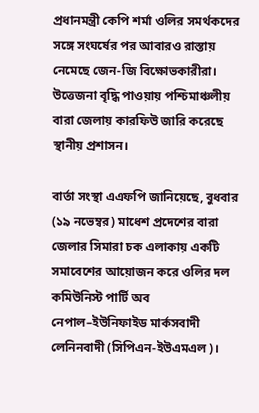প্রধানমন্ত্রী কেপি শর্মা ওলির সমর্থকদের সঙ্গে সংঘর্ষের পর আবারও রাস্তায় নেমেছে জেন-জি বিক্ষোভকারীরা। উত্তেজনা বৃদ্ধি পাওয়ায় পশ্চিমাঞ্চলীয় বারা জেলায় কারফিউ জারি করেছে স্থানীয় প্রশাসন।

বার্তা সংস্থা এএফপি জানিয়েছে, বুধবার (১৯ নভেম্বর) মাধেশ প্রদেশের বারা জেলার সিমারা চক এলাকায় একটি সমাবেশের আয়োজন করে ওলির দল কমিউনিস্ট পার্টি অব নেপাল–ইউনিফাইড মার্কসবাদী লেনিনবাদী (সিপিএন-ইউএমএল)।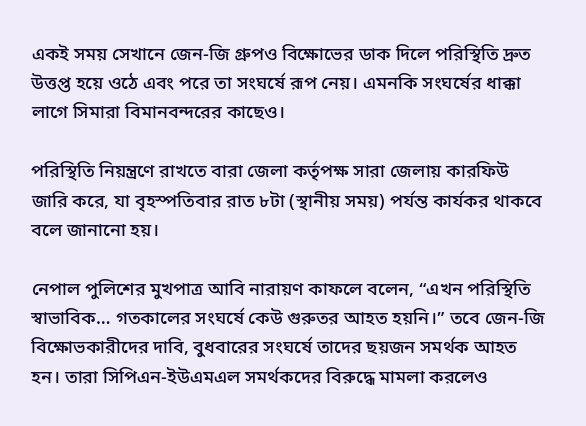একই সময় সেখানে জেন-জি গ্রুপও বিক্ষোভের ডাক দিলে পরিস্থিতি দ্রুত উত্তপ্ত হয়ে ওঠে এবং পরে তা সংঘর্ষে রূপ নেয়। এমনকি সংঘর্ষের ধাক্কা লাগে সিমারা বিমানবন্দরের কাছেও।

পরিস্থিতি নিয়ন্ত্রণে রাখতে বারা জেলা কর্তৃপক্ষ সারা জেলায় কারফিউ জারি করে, যা বৃহস্পতিবার রাত ৮টা (স্থানীয় সময়) পর্যন্ত কার্যকর থাকবে বলে জানানো হয়।

নেপাল পুলিশের মুখপাত্র আবি নারায়ণ কাফলে বলেন, “এখন পরিস্থিতি স্বাভাবিক… গতকালের সংঘর্ষে কেউ গুরুতর আহত হয়নি।” তবে জেন-জি বিক্ষোভকারীদের দাবি, বুধবারের সংঘর্ষে তাদের ছয়জন সমর্থক আহত হন। তারা সিপিএন-ইউএমএল সমর্থকদের বিরুদ্ধে মামলা করলেও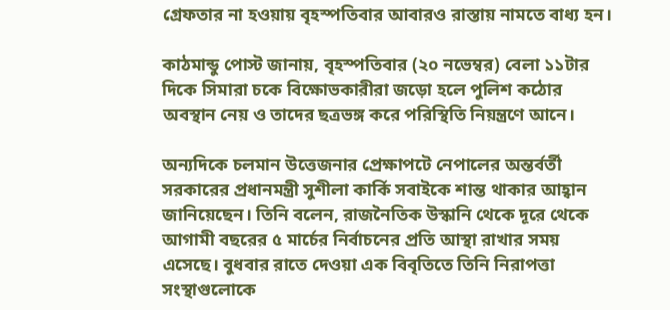গ্রেফতার না হওয়ায় বৃহস্পতিবার আবারও রাস্তায় নামতে বাধ্য হন।

কাঠমান্ডু পোস্ট জানায়, বৃহস্পতিবার (২০ নভেম্বর) বেলা ১১টার দিকে সিমারা চকে বিক্ষোভকারীরা জড়ো হলে পুলিশ কঠোর অবস্থান নেয় ও তাদের ছত্রভঙ্গ করে পরিস্থিতি নিয়ন্ত্রণে আনে।

অন্যদিকে চলমান উত্তেজনার প্রেক্ষাপটে নেপালের অন্তর্বর্তী সরকারের প্রধানমন্ত্রী সুশীলা কার্কি সবাইকে শান্ত থাকার আহ্বান জানিয়েছেন। তিনি বলেন, রাজনৈতিক উস্কানি থেকে দূরে থেকে আগামী বছরের ৫ মার্চের নির্বাচনের প্রতি আস্থা রাখার সময় এসেছে। বুধবার রাতে দেওয়া এক বিবৃতিতে তিনি নিরাপত্তা সংস্থাগুলোকে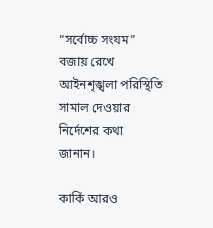“সর্বোচ্চ সংযম” বজায় রেখে আইনশৃঙ্খলা পরিস্থিতি সামাল দেওয়ার নির্দেশের কথা জানান।

কার্কি আরও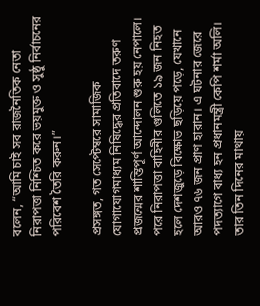বলেন, “আমি চাই সব রাজনৈতিক নেতা নিরাপত্তা নিশ্চিত করে ভয়মুক্ত ও সুষ্ঠু নির্বাচনের পরিবেশ তৈরি করুন।”

প্রসঙ্গত, গত সেপ্টেম্বরে সামাজিক যোগাযোগমাধ্যম নিষিদ্ধের প্রতিবাদে তরুণ প্রজন্মের শান্তিপূর্ণ আন্দোলন শুরু হয় নেপালে। পরে নিরাপত্তা বাহিনীর গুলিতে ১৯ জন নিহত হলে দেশজুড়ে বিক্ষোভ ছড়িয়ে পড়ে, যেখানে আরও ৭৬ জন প্রাণ হারান। এ ঘটনার জেরে পদত্যাগে বাধ্য হন প্রধানমন্ত্রী কেপি শর্মা অলি। তার তিন দিনের মাথায়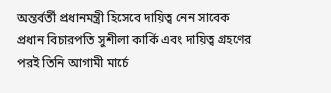অন্তর্বর্তী প্রধানমন্ত্রী হিসেবে দায়িত্ব নেন সাবেক প্রধান বিচারপতি সুশীলা কার্কি এবং দায়িত্ব গ্রহণের পরই তিনি আগামী মার্চে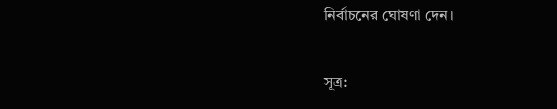নির্বাচনের ঘোষণা দেন।

সূত্র: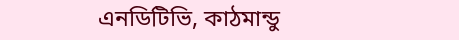এনডিটিভি, কাঠমান্ডু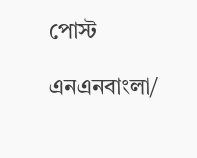পোস্ট

এনএনবাংলা/